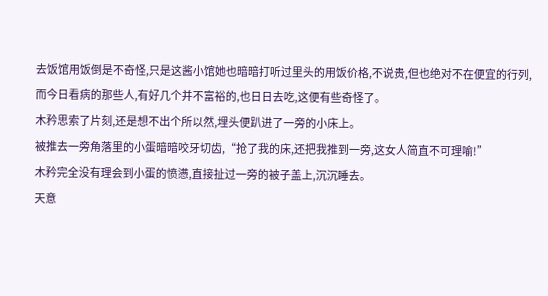去饭馆用饭倒是不奇怪,只是这酱小馆她也暗暗打听过里头的用饭价格,不说贵,但也绝对不在便宜的行列,而今日看病的那些人,有好几个并不富裕的,也日日去吃,这便有些奇怪了。
木矜思索了片刻,还是想不出个所以然,埋头便趴进了一旁的小床上。
被推去一旁角落里的小蛋暗暗咬牙切齿,“抢了我的床,还把我推到一旁,这女人简直不可理喻!”
木矜完全没有理会到小蛋的愤懑,直接扯过一旁的被子盖上,沉沉睡去。
天意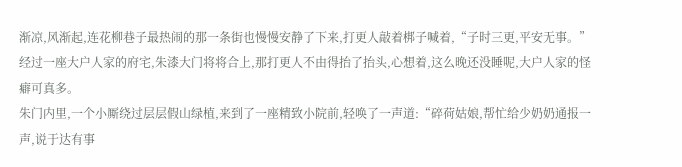渐凉,风渐起,连花柳巷子最热闹的那一条街也慢慢安静了下来,打更人敲着梆子喊着,“子时三更,平安无事。”
经过一座大户人家的府宅,朱漆大门将将合上,那打更人不由得抬了抬头,心想着,这么晚还没睡呢,大户人家的怪癖可真多。
朱门内里,一个小厮绕过层层假山绿植,来到了一座精致小院前,轻唤了一声道:“碎荷姑娘,帮忙给少奶奶通报一声,说于达有事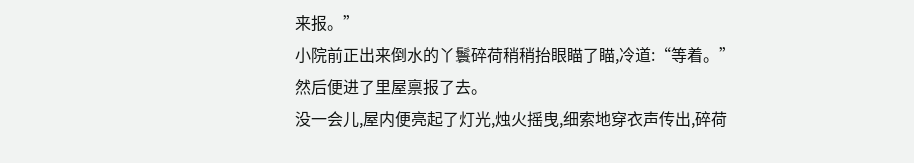来报。”
小院前正出来倒水的丫鬟碎荷稍稍抬眼瞄了瞄,冷道:“等着。”
然后便进了里屋禀报了去。
没一会儿,屋内便亮起了灯光,烛火摇曳,细索地穿衣声传出,碎荷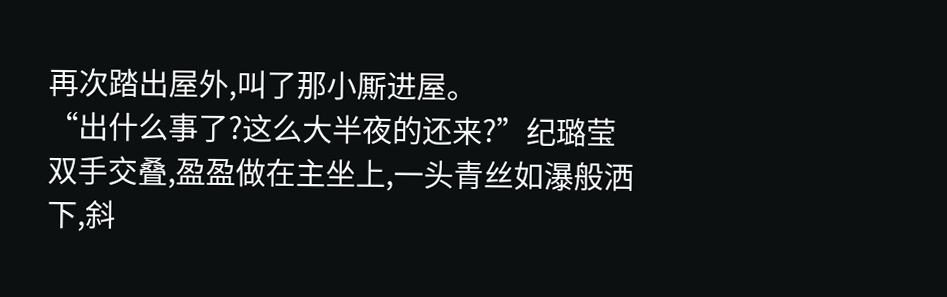再次踏出屋外,叫了那小厮进屋。
“出什么事了?这么大半夜的还来?”纪璐莹双手交叠,盈盈做在主坐上,一头青丝如瀑般洒下,斜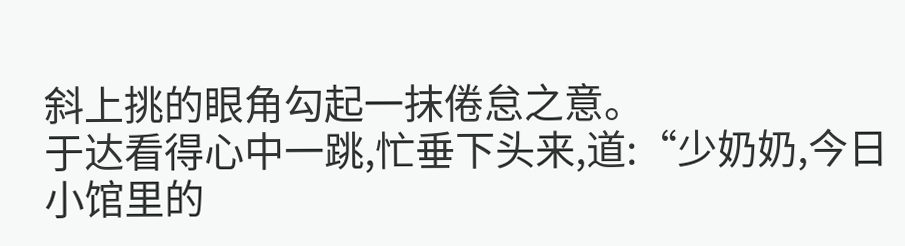斜上挑的眼角勾起一抹倦怠之意。
于达看得心中一跳,忙垂下头来,道:“少奶奶,今日小馆里的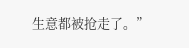生意都被抢走了。”